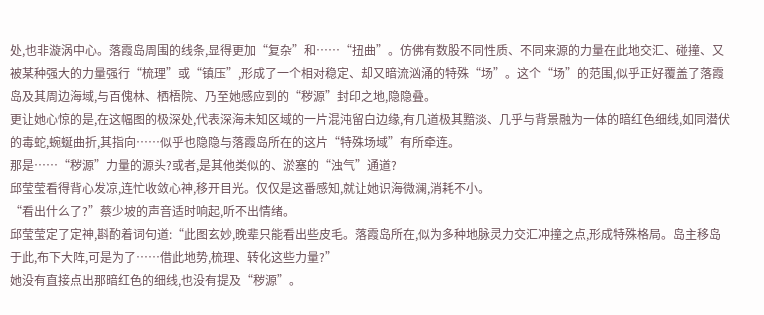处,也非漩涡中心。落霞岛周围的线条,显得更加“复杂”和……“扭曲”。仿佛有数股不同性质、不同来源的力量在此地交汇、碰撞、又被某种强大的力量强行“梳理”或“镇压”,形成了一个相对稳定、却又暗流汹涌的特殊“场”。这个“场”的范围,似乎正好覆盖了落霞岛及其周边海域,与百傀林、栖梧院、乃至她感应到的“秽源”封印之地,隐隐叠。
更让她心惊的是,在这幅图的极深处,代表深海未知区域的一片混沌留白边缘,有几道极其黯淡、几乎与背景融为一体的暗红色细线,如同潜伏的毒蛇,蜿蜒曲折,其指向……似乎也隐隐与落霞岛所在的这片“特殊场域”有所牵连。
那是……“秽源”力量的源头?或者,是其他类似的、淤塞的“浊气”通道?
邱莹莹看得背心发凉,连忙收敛心神,移开目光。仅仅是这番感知,就让她识海微澜,消耗不小。
“看出什么了?”蔡少坡的声音适时响起,听不出情绪。
邱莹莹定了定神,斟酌着词句道:“此图玄妙,晚辈只能看出些皮毛。落霞岛所在,似为多种地脉灵力交汇冲撞之点,形成特殊格局。岛主移岛于此,布下大阵,可是为了……借此地势,梳理、转化这些力量?”
她没有直接点出那暗红色的细线,也没有提及“秽源”。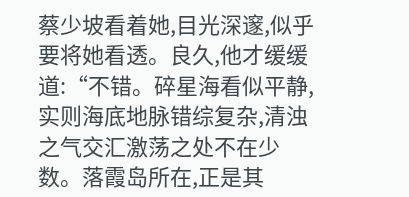蔡少坡看着她,目光深邃,似乎要将她看透。良久,他才缓缓道:“不错。碎星海看似平静,实则海底地脉错综复杂,清浊之气交汇激荡之处不在少数。落霞岛所在,正是其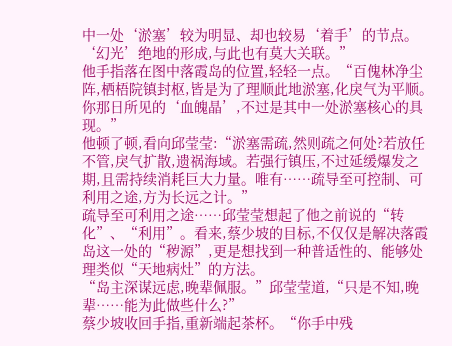中一处‘淤塞’较为明显、却也较易‘着手’的节点。‘幻光’绝地的形成,与此也有莫大关联。”
他手指落在图中落霞岛的位置,轻轻一点。“百傀林净尘阵,栖梧院镇封枢,皆是为了理顺此地淤塞,化戾气为平顺。你那日所见的‘血魄晶’,不过是其中一处淤塞核心的具现。”
他顿了顿,看向邱莹莹:“淤塞需疏,然则疏之何处?若放任不管,戾气扩散,遗祸海域。若强行镇压,不过延缓爆发之期,且需持续消耗巨大力量。唯有……疏导至可控制、可利用之途,方为长远之计。”
疏导至可利用之途……邱莹莹想起了他之前说的“转化”、“利用”。看来,蔡少坡的目标,不仅仅是解决落霞岛这一处的“秽源”,更是想找到一种普适性的、能够处理类似“天地病灶”的方法。
“岛主深谋远虑,晚辈佩服。”邱莹莹道,“只是不知,晚辈……能为此做些什么?”
蔡少坡收回手指,重新端起茶杯。“你手中残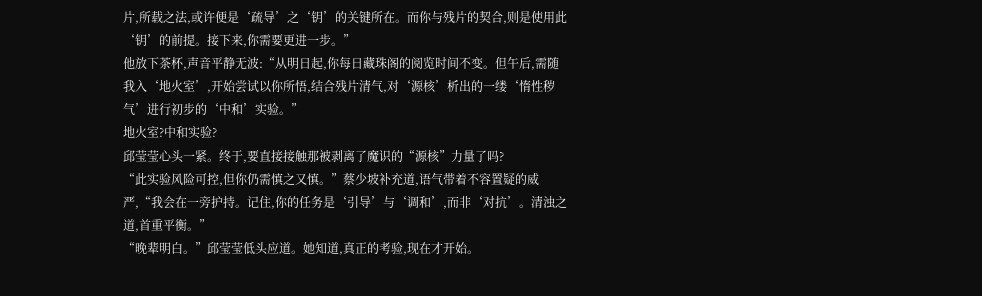片,所载之法,或许便是‘疏导’之‘钥’的关键所在。而你与残片的契合,则是使用此‘钥’的前提。接下来,你需要更进一步。”
他放下茶杯,声音平静无波:“从明日起,你每日藏珠阁的阅览时间不变。但午后,需随我入‘地火室’,开始尝试以你所悟,结合残片清气,对‘源核’析出的一缕‘惰性秽气’进行初步的‘中和’实验。”
地火室?中和实验?
邱莹莹心头一紧。终于,要直接接触那被剥离了魔识的“源核”力量了吗?
“此实验风险可控,但你仍需慎之又慎。”蔡少坡补充道,语气带着不容置疑的威严,“我会在一旁护持。记住,你的任务是‘引导’与‘调和’,而非‘对抗’。清浊之道,首重平衡。”
“晚辈明白。”邱莹莹低头应道。她知道,真正的考验,现在才开始。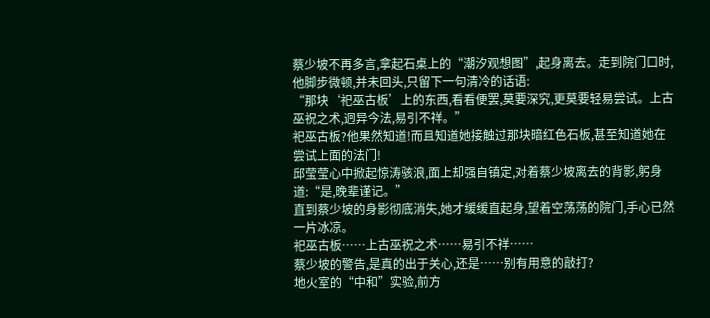蔡少坡不再多言,拿起石桌上的“潮汐观想图”,起身离去。走到院门口时,他脚步微顿,并未回头,只留下一句清冷的话语:
“那块‘祀巫古板’上的东西,看看便罢,莫要深究,更莫要轻易尝试。上古巫祝之术,迥异今法,易引不祥。”
祀巫古板?他果然知道!而且知道她接触过那块暗红色石板,甚至知道她在尝试上面的法门!
邱莹莹心中掀起惊涛骇浪,面上却强自镇定,对着蔡少坡离去的背影,躬身道:“是,晚辈谨记。”
直到蔡少坡的身影彻底消失,她才缓缓直起身,望着空荡荡的院门,手心已然一片冰凉。
祀巫古板……上古巫祝之术……易引不祥……
蔡少坡的警告,是真的出于关心,还是……别有用意的敲打?
地火室的“中和”实验,前方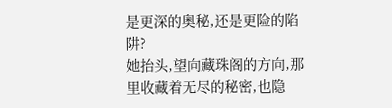是更深的奥秘,还是更险的陷阱?
她抬头,望向藏珠阁的方向,那里收藏着无尽的秘密,也隐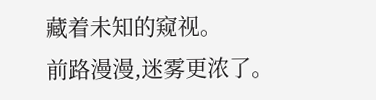藏着未知的窥视。
前路漫漫,迷雾更浓了。